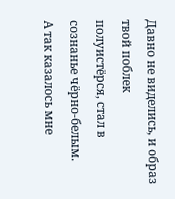Давно не виделись, и образ твой поблек
полуистёрся, стал в сознанье чёрно-белым.
А так казалось мне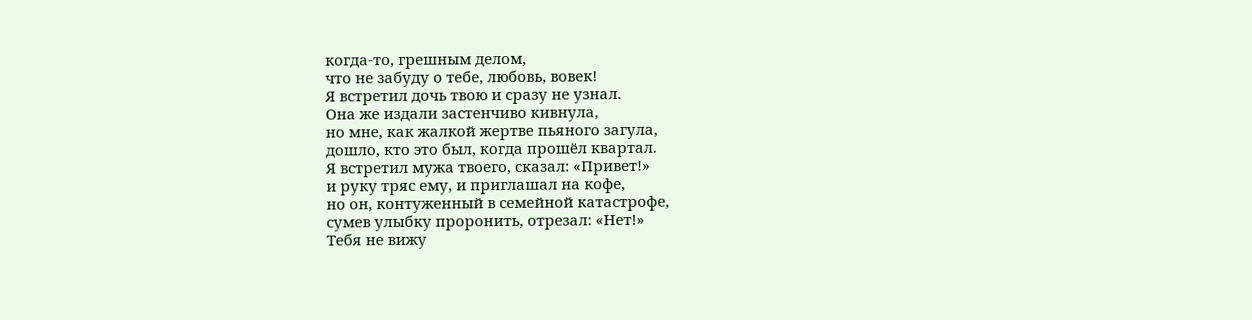когда-то, грешным делом,
что не забуду о тебе, любовь, вовек!
Я встретил дочь твою и сразу не узнал.
Она же издали застенчиво кивнула,
но мне, как жалкой жертве пьяного загула,
дошло, кто это был, когда прошёл квартал.
Я встретил мужа твоего, сказал: «Привет!»
и руку тряс ему, и приглашал на кофе,
но он, контуженный в семейной катастрофе,
сумев улыбку проронить, отрезал: «Нет!»
Тебя не вижу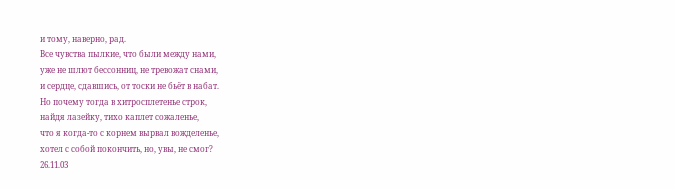и тому, наверно, рад.
Все чувства пылкие, что были между нами,
уже не шлют бессонниц, не тревожат снами,
и сердце, сдавшись, от тоски не бьёт в набат.
Но почему тогда в хитросплетенье строк,
найдя лазейку, тихо каплет сожаленье,
что я когда-то с корнем вырвал вожделенье,
хотел с собой покончить, но, увы, не смог?
26.11.03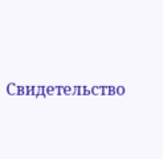Свидетельство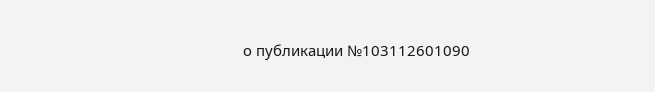о публикации №103112601090